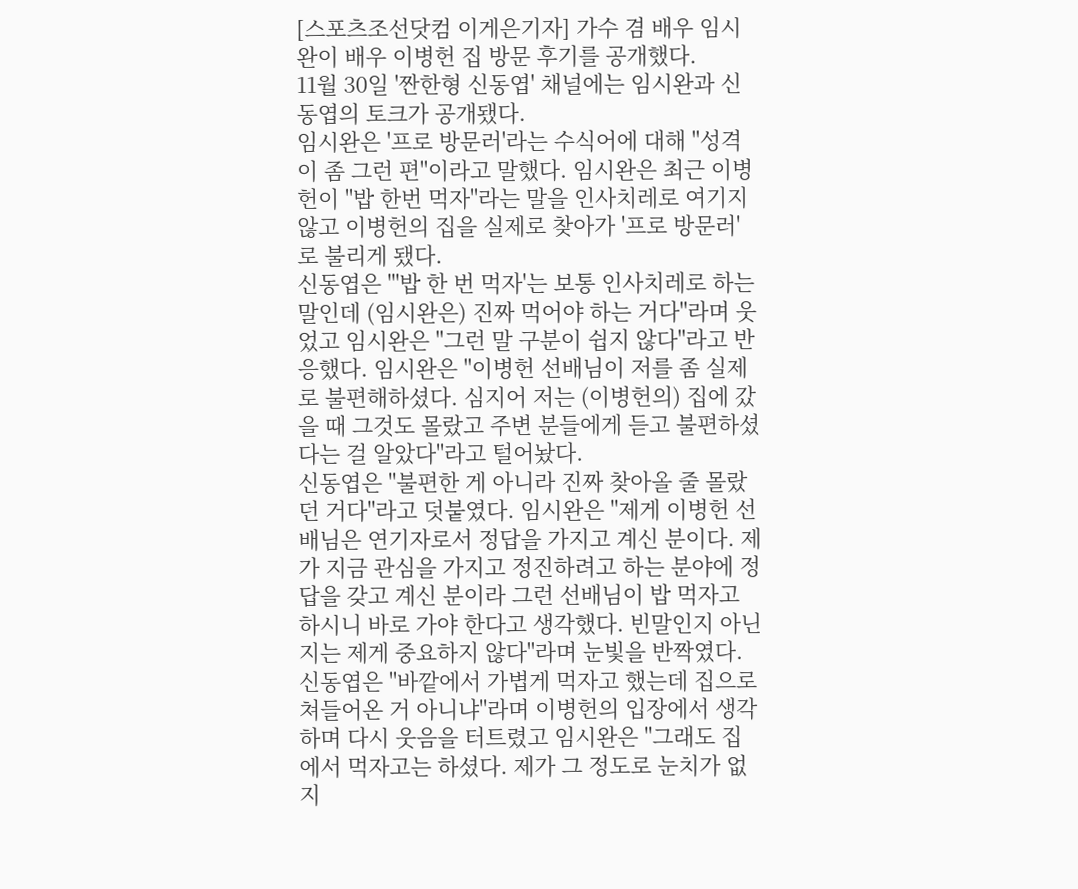[스포츠조선닷컴 이게은기자] 가수 겸 배우 임시완이 배우 이병헌 집 방문 후기를 공개했다.
11월 30일 '짠한형 신동엽' 채널에는 임시완과 신동엽의 토크가 공개됐다.
임시완은 '프로 방문러'라는 수식어에 대해 "성격이 좀 그런 편"이라고 말했다. 임시완은 최근 이병헌이 "밥 한번 먹자"라는 말을 인사치레로 여기지 않고 이병헌의 집을 실제로 찾아가 '프로 방문러'로 불리게 됐다.
신동엽은 "'밥 한 번 먹자'는 보통 인사치레로 하는 말인데 (임시완은) 진짜 먹어야 하는 거다"라며 웃었고 임시완은 "그런 말 구분이 쉽지 않다"라고 반응했다. 임시완은 "이병헌 선배님이 저를 좀 실제로 불편해하셨다. 심지어 저는 (이병헌의) 집에 갔을 때 그것도 몰랐고 주변 분들에게 듣고 불편하셨다는 걸 알았다"라고 털어놨다.
신동엽은 "불편한 게 아니라 진짜 찾아올 줄 몰랐던 거다"라고 덧붙였다. 임시완은 "제게 이병헌 선배님은 연기자로서 정답을 가지고 계신 분이다. 제가 지금 관심을 가지고 정진하려고 하는 분야에 정답을 갖고 계신 분이라 그런 선배님이 밥 먹자고 하시니 바로 가야 한다고 생각했다. 빈말인지 아닌지는 제게 중요하지 않다"라며 눈빛을 반짝였다.
신동엽은 "바깥에서 가볍게 먹자고 했는데 집으로 쳐들어온 거 아니냐"라며 이병헌의 입장에서 생각하며 다시 웃음을 터트렸고 임시완은 "그래도 집에서 먹자고는 하셨다. 제가 그 정도로 눈치가 없지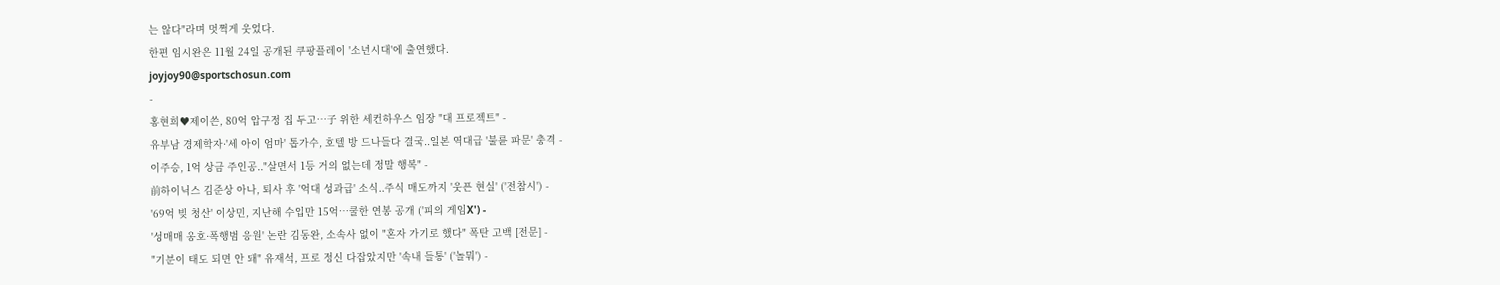는 않다"라며 멋쩍게 웃었다.
한편 임시완은 11월 24일 공개된 쿠팡플레이 '소년시대'에 출연했다.
joyjoy90@sportschosun.com
-
홍현희♥제이쓴, 80억 압구정 집 두고…子 위한 세컨하우스 임장 "대 프로젝트" -
유부남 경제학자·'세 아이 엄마' 톱가수, 호텔 방 드나들다 결국..일본 역대급 '불륜 파문' 충격 -
이주승, 1억 상금 주인공.."살면서 1등 거의 없는데 정말 행복" -
前하이닉스 김준상 아나, 퇴사 후 '억대 성과급' 소식..주식 매도까지 '웃픈 현실' ('전참시') -
'69억 빚 청산' 이상민, 지난해 수입만 15억…쿨한 연봉 공개 ('피의 게임X') -
'성매매 옹호·폭행범 응원' 논란 김동완, 소속사 없이 "혼자 가기로 했다" 폭탄 고백 [전문] -
"기분이 태도 되면 안 돼" 유재석, 프로 정신 다잡았지만 '속내 들통' ('놀뭐') -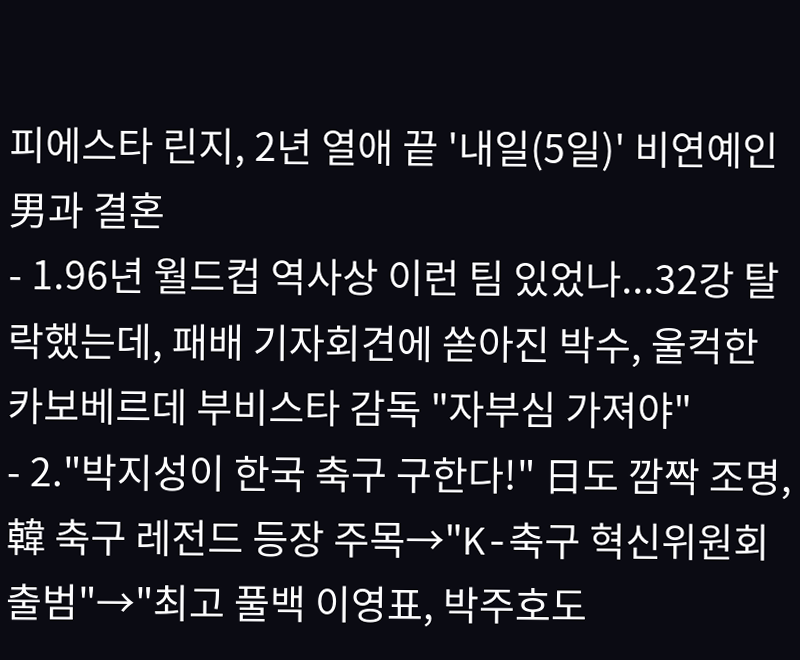피에스타 린지, 2년 열애 끝 '내일(5일)' 비연예인男과 결혼
- 1.96년 월드컵 역사상 이런 팀 있었나...32강 탈락했는데, 패배 기자회견에 쏟아진 박수, 울컥한 카보베르데 부비스타 감독 "자부심 가져야"
- 2."박지성이 한국 축구 구한다!" 日도 깜짝 조명, 韓 축구 레전드 등장 주목→"K-축구 혁신위원회 출범"→"최고 풀백 이영표, 박주호도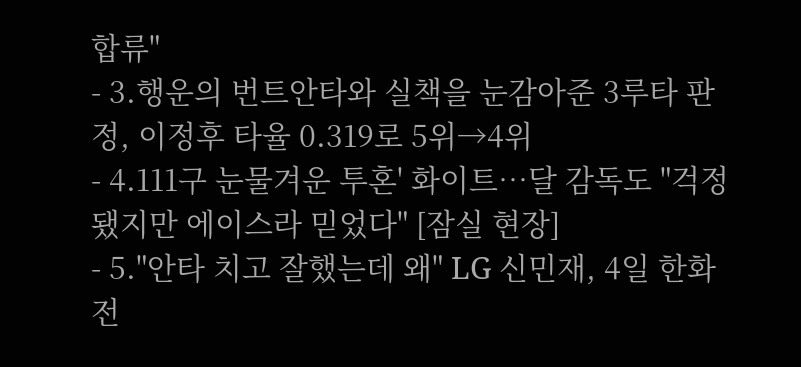합류"
- 3.행운의 번트안타와 실책을 눈감아준 3루타 판정, 이정후 타율 0.319로 5위→4위
- 4.111구 눈물겨운 투혼' 화이트…달 감독도 "걱정됐지만 에이스라 믿었다" [잠실 현장]
- 5."안타 치고 잘했는데 왜" LG 신민재, 4일 한화전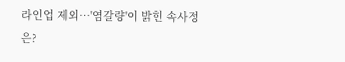라인업 제외…'염갈량'이 밝힌 속사정은?